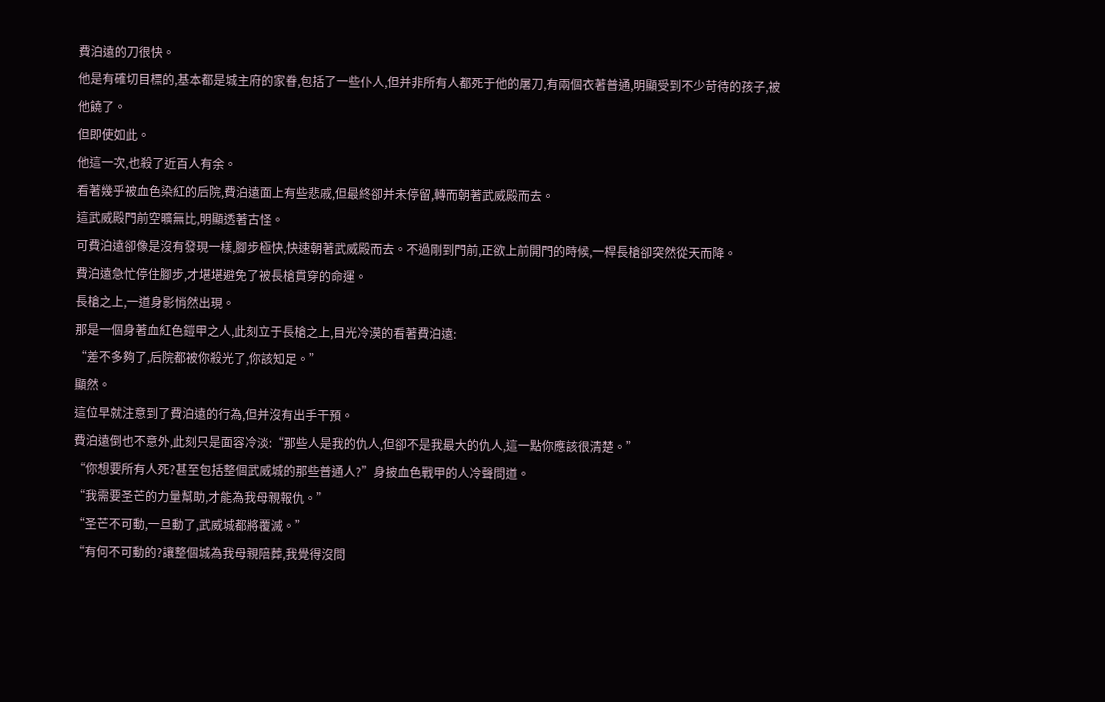費泊遠的刀很快。
他是有確切目標的,基本都是城主府的家眷,包括了一些仆人,但并非所有人都死于他的屠刀,有兩個衣著普通,明顯受到不少苛待的孩子,被他饒了。
但即使如此。
他這一次,也殺了近百人有余。
看著幾乎被血色染紅的后院,費泊遠面上有些悲戚,但最終卻并未停留,轉而朝著武威殿而去。
這武威殿門前空曠無比,明顯透著古怪。
可費泊遠卻像是沒有發現一樣,腳步極快,快速朝著武威殿而去。不過剛到門前,正欲上前開門的時候,一桿長槍卻突然從天而降。
費泊遠急忙停住腳步,才堪堪避免了被長槍貫穿的命運。
長槍之上,一道身影悄然出現。
那是一個身著血紅色鎧甲之人,此刻立于長槍之上,目光冷漠的看著費泊遠:
“差不多夠了,后院都被你殺光了,你該知足。”
顯然。
這位早就注意到了費泊遠的行為,但并沒有出手干預。
費泊遠倒也不意外,此刻只是面容冷淡:“那些人是我的仇人,但卻不是我最大的仇人,這一點你應該很清楚。”
“你想要所有人死?甚至包括整個武威城的那些普通人?”身披血色戰甲的人冷聲問道。
“我需要圣芒的力量幫助,才能為我母親報仇。”
“圣芒不可動,一旦動了,武威城都將覆滅。”
“有何不可動的?讓整個城為我母親陪葬,我覺得沒問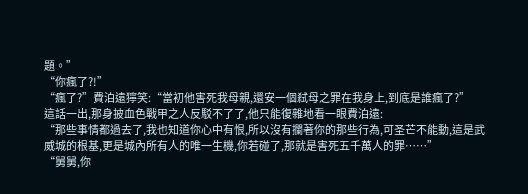題。”
“你瘋了?!”
“瘋了?”費泊遠獰笑:“當初他害死我母親,還安一個弒母之罪在我身上,到底是誰瘋了?”
這話一出,那身披血色戰甲之人反駁不了了,他只能復雜地看一眼費泊遠:
“那些事情都過去了,我也知道你心中有恨,所以沒有攔著你的那些行為,可圣芒不能動,這是武威城的根基,更是城內所有人的唯一生機,你若碰了,那就是害死五千萬人的罪……”
“舅舅,你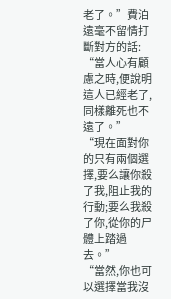老了。”費泊遠毫不留情打斷對方的話:
“當人心有顧慮之時,便說明這人已經老了,同樣離死也不遠了。”
“現在面對你的只有兩個選擇,要么讓你殺了我,阻止我的行動;要么我殺了你,從你的尸體上踏過去。”
“當然,你也可以選擇當我沒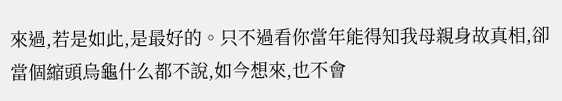來過,若是如此,是最好的。只不過看你當年能得知我母親身故真相,卻當個縮頭烏龜什么都不說,如今想來,也不會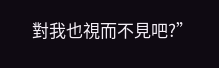對我也視而不見吧?”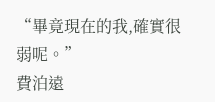“畢竟現在的我,確實很弱呢。”
費泊遠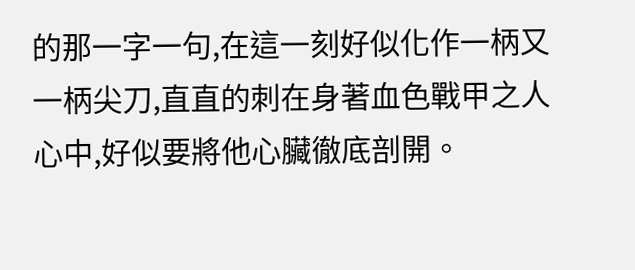的那一字一句,在這一刻好似化作一柄又一柄尖刀,直直的刺在身著血色戰甲之人心中,好似要將他心臟徹底剖開。